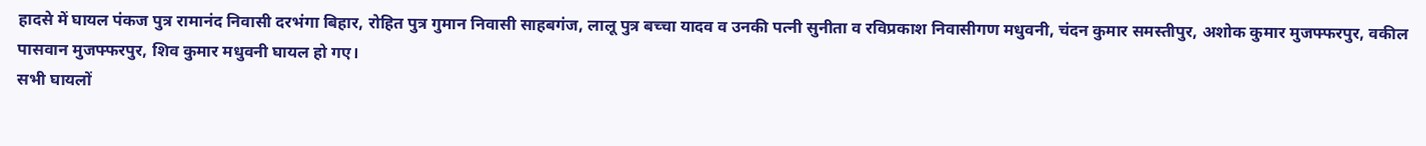हादसे में घायल पंकज पुत्र रामानंद निवासी दरभंगा बिहार, रोहित पुत्र गुमान निवासी साहबगंज, लालू पुत्र बच्चा यादव व उनकी पत्नी सुनीता व रविप्रकाश निवासीगण मधुवनी, चंदन कुमार समस्तीपुर, अशोक कुमार मुजफ्फरपुर, वकील पासवान मुजफ्फरपुर, शिव कुमार मधुवनी घायल हो गए।
सभी घायलों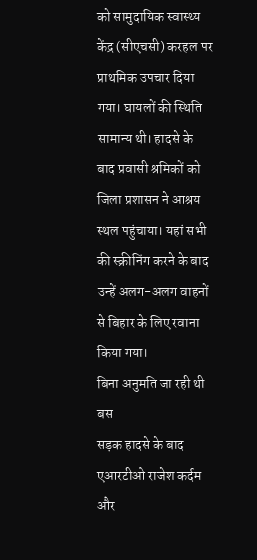को सामुदायिक स्वास्थ्य केंद्र (सीएचसी) करहल पर प्राथमिक उपचार दिया गया। घायलों की स्थिति सामान्य थी। हादसे के बाद प्रवासी श्रमिकों को जिला प्रशासन ने आश्रय स्थल पहुंचाया। यहां सभी की स्क्रीनिंग करने के बाद उन्हें अलग-अलग वाहनों से बिहार के लिए रवाना किया गया।
बिना अनुमति जा रही थी बस
सड़क हादसे के बाद एआरटीओ राजेश कर्दम और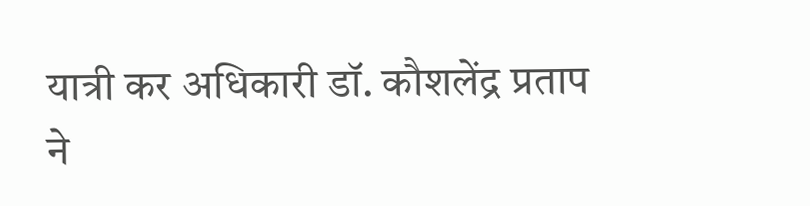यात्री कर अधिकारी डॉ. कौशलेंद्र प्रताप ने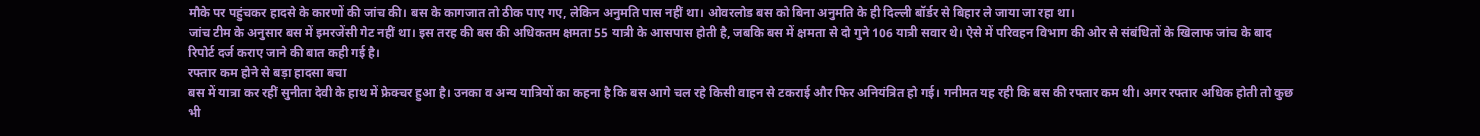मौके पर पहुंचकर हादसे के कारणों की जांच की। बस के कागजात तो ठीक पाए गए, लेकिन अनुमति पास नहीं था। ओवरलोड बस को बिना अनुमति के ही दिल्ली बॉर्डर से बिहार ले जाया जा रहा था।
जांच टीम के अनुसार बस में इमरजेंसी गेट नहीं था। इस तरह की बस की अधिकतम क्षमता 55 यात्री के आसपास होती है, जबकि बस में क्षमता से दो गुने 106 यात्री सवार थे। ऐसे में परिवहन विभाग की ओर से संबंधितों के खिलाफ जांच के बाद रिपोर्ट दर्ज कराए जाने की बात कही गई है।
रफ्तार कम होने से बड़ा हादसा बचा
बस में यात्रा कर रहीं सुनीता देवी के हाथ में फ्रेक्चर हुआ है। उनका व अन्य यात्रियों का कहना है कि बस आगे चल रहे किसी वाहन से टकराई और फिर अनियंत्रित हो गई। गनीमत यह रही कि बस की रफ्तार कम थी। अगर रफ्तार अधिक होती तो कुछ भी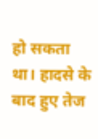हो सकता था। हादसे के बाद हुए तेज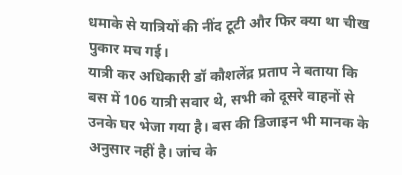धमाके से यात्रियों की नींद टूटी और फिर क्या था चीख पुकार मच गई।
यात्री कर अधिकारी डॉ कौशलेंद्र प्रताप ने बताया कि बस में 106 यात्री सवार थे, सभी को दूसरे वाहनों से उनके घर भेजा गया है। बस की डिजाइन भी मानक के अनुसार नहीं है। जांच के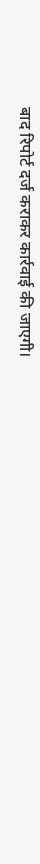बाद रिपोर्ट दर्ज कराकर कार्रवाई की जाएगी।